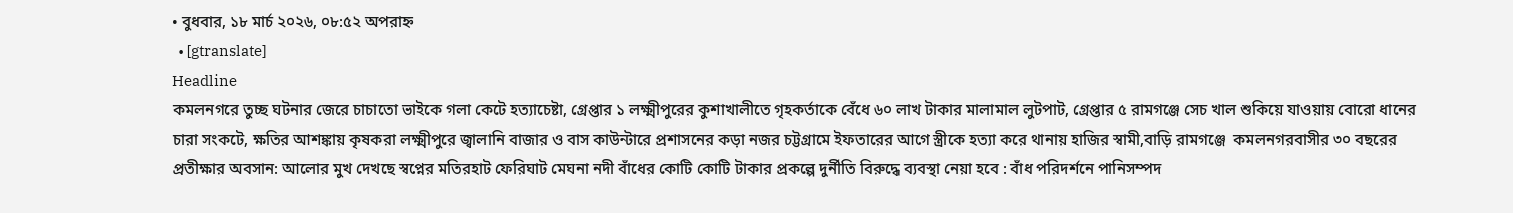• বুধবার, ১৮ মার্চ ২০২৬, ০৮:৫২ অপরাহ্ন
  • [gtranslate]
Headline
কমলনগরে তুচ্ছ ঘটনার জেরে চাচাতো ভাইকে গলা কেটে হত্যাচেষ্টা, গ্রেপ্তার ১ লক্ষ্মীপুরের কুশাখালীতে গৃহকর্তাকে বেঁধে ৬০ লাখ টাকার মালামাল লুটপাট, গ্রেপ্তার ৫ রামগঞ্জে সেচ খাল শুকিয়ে যাওয়ায় বোরো ধানের চারা সংকটে, ক্ষতির আশঙ্কায় কৃষকরা লক্ষ্মীপুরে জ্বালানি বাজার ও বাস কাউন্টারে প্রশাসনের কড়া নজর চট্টগ্রামে ইফতারের আগে স্ত্রীকে হত্যা করে থানায় হাজির স্বামী,বাড়ি রামগঞ্জে  কমলনগরবাসীর ৩০ বছরের প্রতীক্ষার অবসান: আলোর মুখ দেখছে স্বপ্নের মতিরহাট ফেরিঘাট মেঘনা নদী বাঁধের কোটি কোটি টাকার প্রকল্পে দুর্নীতি বিরুদ্ধে ব্যবস্থা নেয়া হবে : বাঁধ পরিদর্শনে পানিসম্পদ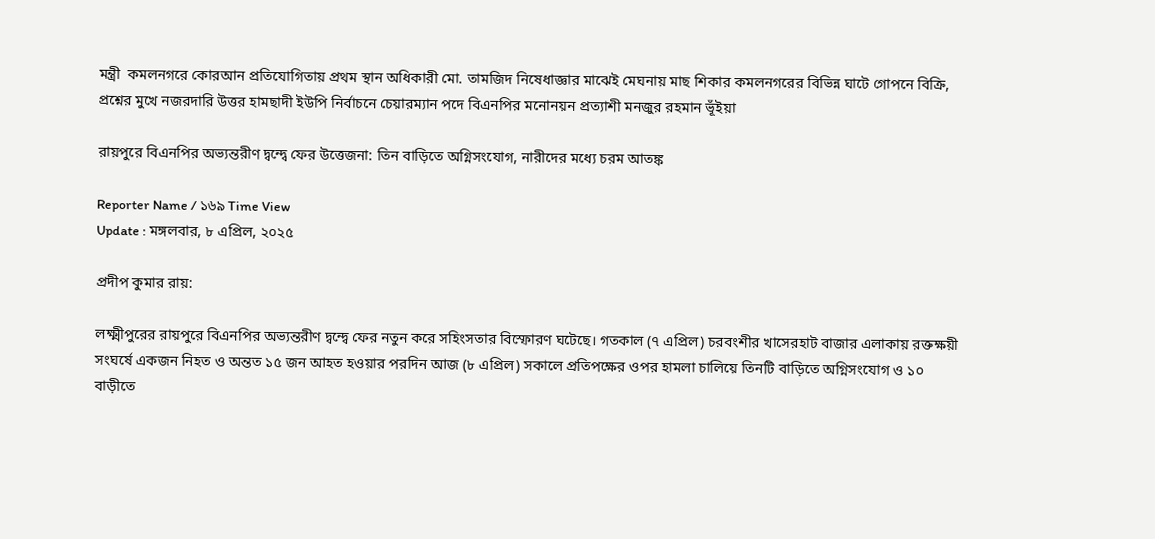মন্ত্রী  কমলনগরে কোরআন প্রতিযোগিতায় প্রথম স্থান অধিকারী মো. তামজিদ নিষেধাজ্ঞার মাঝেই মেঘনায় মাছ শিকার কমলনগরের বিভিন্ন ঘাটে গোপনে বিক্রি, প্রশ্নের মুখে নজরদারি উত্তর হামছাদী ইউপি নির্বাচনে চেয়ারম্যান পদে বিএনপির মনোনয়ন প্রত্যাশী মনজুর রহমান ভূঁইয়া

রায়পুরে বিএনপির অভ্যন্তরীণ দ্বন্দ্বে ফের উত্তেজনা: তিন বাড়িতে অগ্নিসংযোগ, নারীদের মধ্যে চরম আতঙ্ক

Reporter Name / ১৬৯ Time View
Update : মঙ্গলবার, ৮ এপ্রিল, ২০২৫

প্রদীপ কুমার রায়:

লক্ষ্মীপুরের রায়পুরে বিএনপির অভ্যন্তরীণ দ্বন্দ্বে ফের নতুন করে সহিংসতার বিস্ফোরণ ঘটেছে। গতকাল (৭ এপ্রিল) চরবংশীর খাসেরহাট বাজার এলাকায় রক্তক্ষয়ী সংঘর্ষে একজন নিহত ও অন্তত ১৫ জন আহত হওয়ার পরদিন আজ (৮ এপ্রিল) সকালে প্রতিপক্ষের ওপর হামলা চালিয়ে তিনটি বাড়িতে অগ্নিসংযোগ ও ১০ বাড়ীতে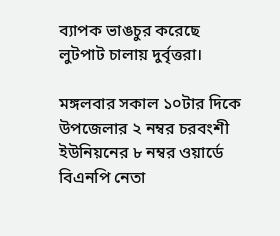ব্যাপক ভাঙচুর করেছে লুটপাট চালায় দুর্বৃত্তরা।

মঙ্গলবার সকাল ১০টার দিকে উপজেলার ২ নম্বর চরবংশী ইউনিয়নের ৮ নম্বর ওয়ার্ডে বিএনপি নেতা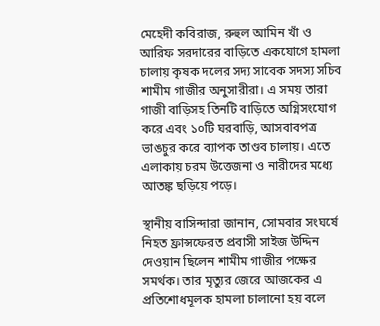মেহেদী কবিরাজ, রুহুল আমিন খাঁ ও আরিফ সরদারের বাড়িতে একযোগে হামলা চালায় কৃষক দলের সদ্য সাবেক সদস্য সচিব শামীম গাজীর অনুসারীরা। এ সময় তারা গাজী বাড়িসহ তিনটি বাড়িতে অগ্নিসংযোগ করে এবং ১০টি ঘরবাড়ি, আসবাবপত্র ভাঙচুর করে ব্যাপক তাণ্ডব চালায়। এতে এলাকায় চরম উত্তেজনা ও নারীদের মধ্যে আতঙ্ক ছড়িয়ে পড়ে।

স্থানীয় বাসিন্দারা জানান, সোমবার সংঘর্ষে নিহত ফ্রান্সফেরত প্রবাসী সাইজ উদ্দিন দেওয়ান ছিলেন শামীম গাজীর পক্ষের সমর্থক। তার মৃত্যুর জেরে আজকের এ প্রতিশোধমূলক হামলা চালানো হয় বলে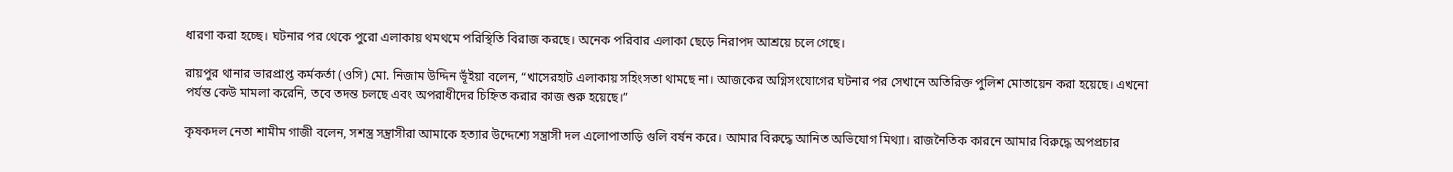ধারণা করা হচ্ছে। ঘটনার পর থেকে পুরো এলাকায় থমথমে পরিস্থিতি বিরাজ করছে। অনেক পরিবার এলাকা ছেড়ে নিরাপদ আশ্রয়ে চলে গেছে।

রায়পুর থানার ভারপ্রাপ্ত কর্মকর্তা (ওসি) মো. নিজাম উদ্দিন ভূঁইয়া বলেন, “খাসেরহাট এলাকায় সহিংসতা থামছে না। আজকের অগ্নিসংযোগের ঘটনার পর সেখানে অতিরিক্ত পুলিশ মোতায়েন করা হয়েছে। এখনো পর্যন্ত কেউ মামলা করেনি, তবে তদন্ত চলছে এবং অপরাধীদের চিহ্নিত করার কাজ শুরু হয়েছে।”

কৃষকদল নেতা শামীম গাজী বলেন, সশস্ত্র সন্ত্রাসীরা আমাকে হত্যার উদ্দেশ্যে সন্ত্রাসী দল এলোপাতাড়ি গুলি বর্ষন করে। আমার বিরুদ্ধে আনিত অভিযোগ মিথ্যা। রাজনৈতিক কারনে আমার বিরুদ্ধে অপপ্রচার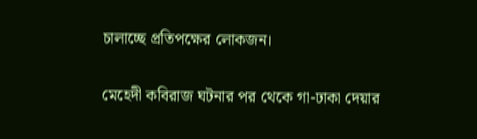চালাচ্ছে প্রতিপক্ষের লোকজন।

মেহেদী কবিরাজ ঘটনার পর থেকে গা-ঢাকা দেয়ার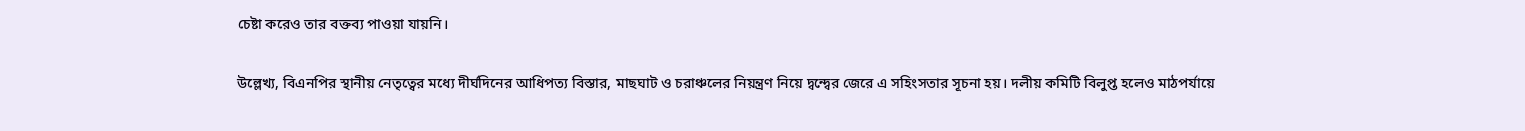চেষ্টা করেও তার বক্তব্য পাওয়া যায়নি।

উল্লেখ্য, বিএনপির স্থানীয় নেতৃত্বের মধ্যে দীর্ঘদিনের আধিপত্য বিস্তার, মাছঘাট ও চরাঞ্চলের নিয়ন্ত্রণ নিয়ে দ্বন্দ্বের জেরে এ সহিংসতার সূচনা হয়। দলীয় কমিটি বিলুপ্ত হলেও মাঠপর্যায়ে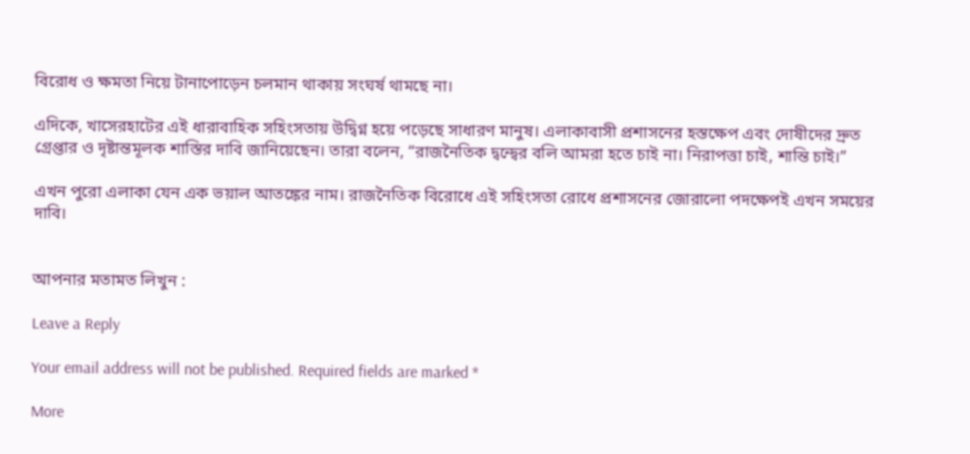বিরোধ ও ক্ষমতা নিয়ে টানাপোড়েন চলমান থাকায় সংঘর্ষ থামছে না।

এদিকে, খাসেরহাটের এই ধারাবাহিক সহিংসতায় উদ্বিগ্ন হয়ে পড়েছে সাধারণ মানুষ। এলাকাবাসী প্রশাসনের হস্তক্ষেপ এবং দোষীদের দ্রুত গ্রেপ্তার ও দৃষ্টান্তমূলক শাস্তির দাবি জানিয়েছেন। তারা বলেন, “রাজনৈতিক দ্বন্দ্বের বলি আমরা হতে চাই না। নিরাপত্তা চাই, শান্তি চাই।”

এখন পুরো এলাকা যেন এক ভয়াল আতঙ্কের নাম। রাজনৈতিক বিরোধে এই সহিংসতা রোধে প্রশাসনের জোরালো পদক্ষেপই এখন সময়ের দাবি।


আপনার মতামত লিখুন :

Leave a Reply

Your email address will not be published. Required fields are marked *

More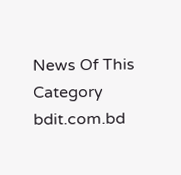News Of This Category
bdit.com.bd